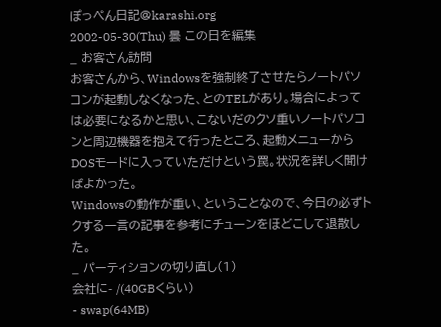ぽっぺん日記@karashi.org
2002-05-30(Thu) 曇 この日を編集
_ お客さん訪問
お客さんから、Windowsを強制終了させたらノートパソコンが起動しなくなった、とのTELがあり。場合によっては必要になるかと思い、こないだのクソ重いノートパソコンと周辺機器を抱えて行ったところ、起動メニューからDOSモードに入っていただけという罠。状況を詳しく聞けばよかった。
Windowsの動作が重い、ということなので、今日の必ずトクする一言の記事を参考にチューンをほどこして退散した。
_ パーティションの切り直し(1)
会社に- /(40GBくらい)
- swap(64MB)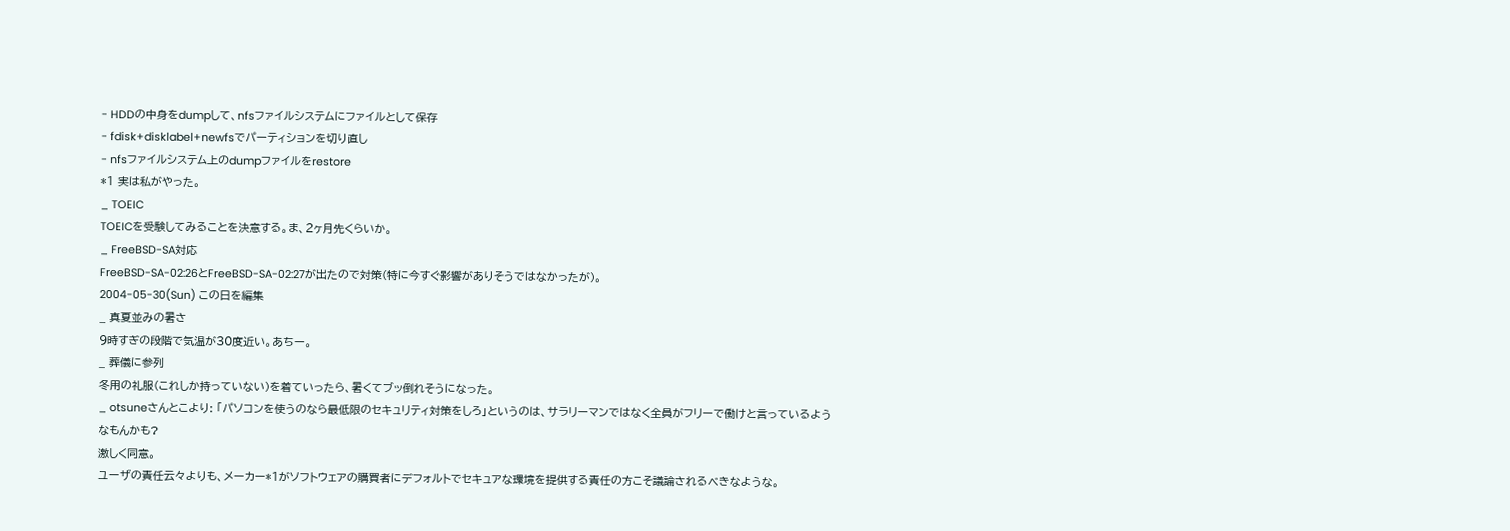- HDDの中身をdumpして、nfsファイルシステムにファイルとして保存
- fdisk+disklabel+newfsでパーティションを切り直し
- nfsファイルシステム上のdumpファイルをrestore
*1 実は私がやった。
_ TOEIC
TOEICを受験してみることを決意する。ま、2ヶ月先くらいか。
_ FreeBSD-SA対応
FreeBSD-SA-02:26とFreeBSD-SA-02:27が出たので対策(特に今すぐ影響がありそうではなかったが)。
2004-05-30(Sun) この日を編集
_ 真夏並みの暑さ
9時すぎの段階で気温が30度近い。あちー。
_ 葬儀に参列
冬用の礼服(これしか持っていない)を着ていったら、暑くてブッ倒れそうになった。
_ otsuneさんとこより: 「パソコンを使うのなら最低限のセキュリティ対策をしろ」というのは、サラリーマンではなく全員がフリーで働けと言っているようなもんかも?
激しく同意。
ユーザの責任云々よりも、メーカー*1がソフトウェアの購買者にデフォルトでセキュアな環境を提供する責任の方こそ議論されるべきなような。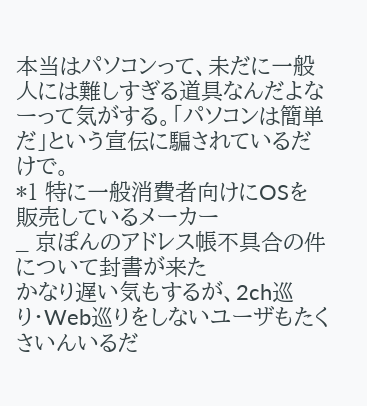本当はパソコンって、未だに一般人には難しすぎる道具なんだよなーって気がする。「パソコンは簡単だ」という宣伝に騙されているだけで。
*1 特に一般消費者向けにOSを販売しているメーカー
_ 京ぽんのアドレス帳不具合の件について封書が来た
かなり遅い気もするが、2ch巡り・Web巡りをしないユーザもたくさいんいるだ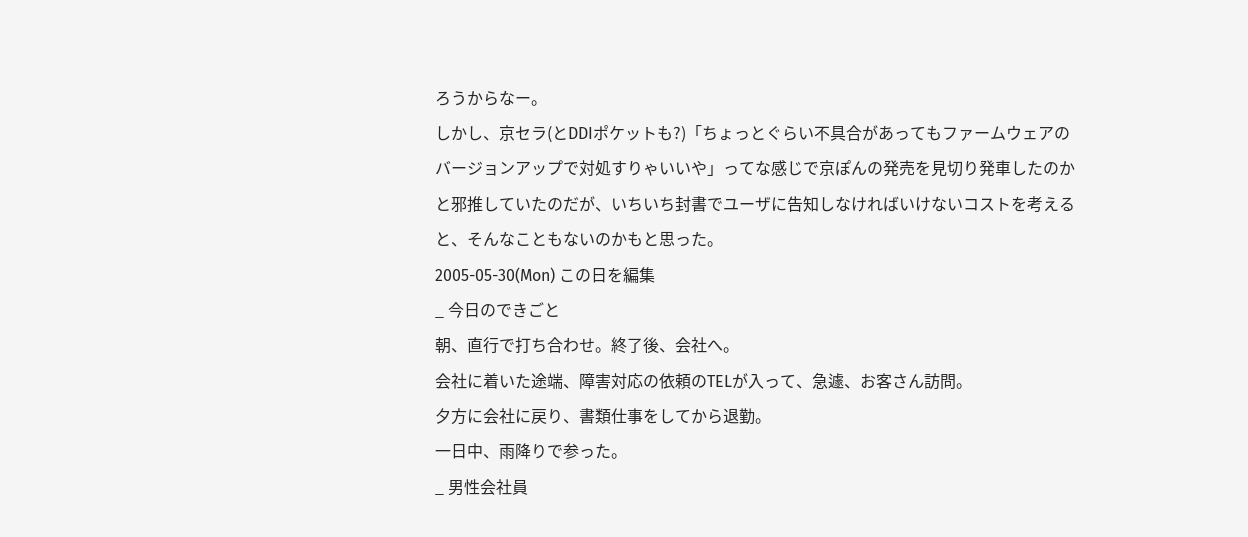ろうからなー。
しかし、京セラ(とDDIポケットも?)「ちょっとぐらい不具合があってもファームウェアのバージョンアップで対処すりゃいいや」ってな感じで京ぽんの発売を見切り発車したのかと邪推していたのだが、いちいち封書でユーザに告知しなければいけないコストを考えると、そんなこともないのかもと思った。
2005-05-30(Mon) この日を編集
_ 今日のできごと
朝、直行で打ち合わせ。終了後、会社へ。
会社に着いた途端、障害対応の依頼のTELが入って、急遽、お客さん訪問。
夕方に会社に戻り、書類仕事をしてから退勤。
一日中、雨降りで参った。
_ 男性会社員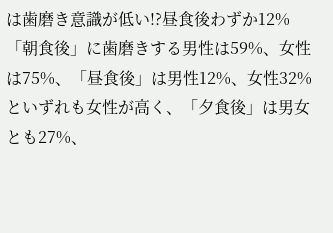は歯磨き意識が低い!?昼食後わずか12%
「朝食後」に歯磨きする男性は59%、女性は75%、「昼食後」は男性12%、女性32%といずれも女性が高く、「夕食後」は男女とも27%、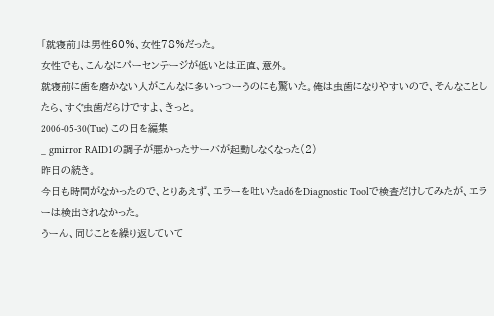「就寝前」は男性60%、女性78%だった。
女性でも、こんなにパーセンテージが低いとは正直、意外。
就寝前に歯を磨かない人がこんなに多いっつーうのにも驚いた。俺は虫歯になりやすいので、そんなことしたら、すぐ虫歯だらけですよ、きっと。
2006-05-30(Tue) この日を編集
_ gmirror RAID1の調子が悪かったサーバが起動しなくなった(2)
昨日の続き。
今日も時間がなかったので、とりあえず、エラーを吐いたad6をDiagnostic Toolで検査だけしてみたが、エラーは検出されなかった。
うーん、同じことを繰り返していて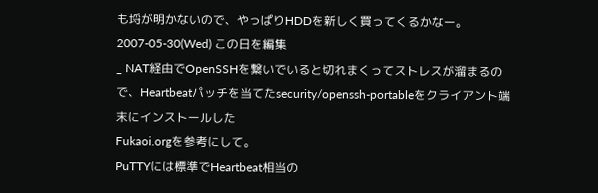も埒が明かないので、やっぱりHDDを新しく買ってくるかなー。
2007-05-30(Wed) この日を編集
_ NAT経由でOpenSSHを繋いでいると切れまくってストレスが溜まるので、Heartbeatパッチを当てたsecurity/openssh-portableをクライアント端末にインストールした
Fukaoi.orgを参考にして。
PuTTYには標準でHeartbeat相当の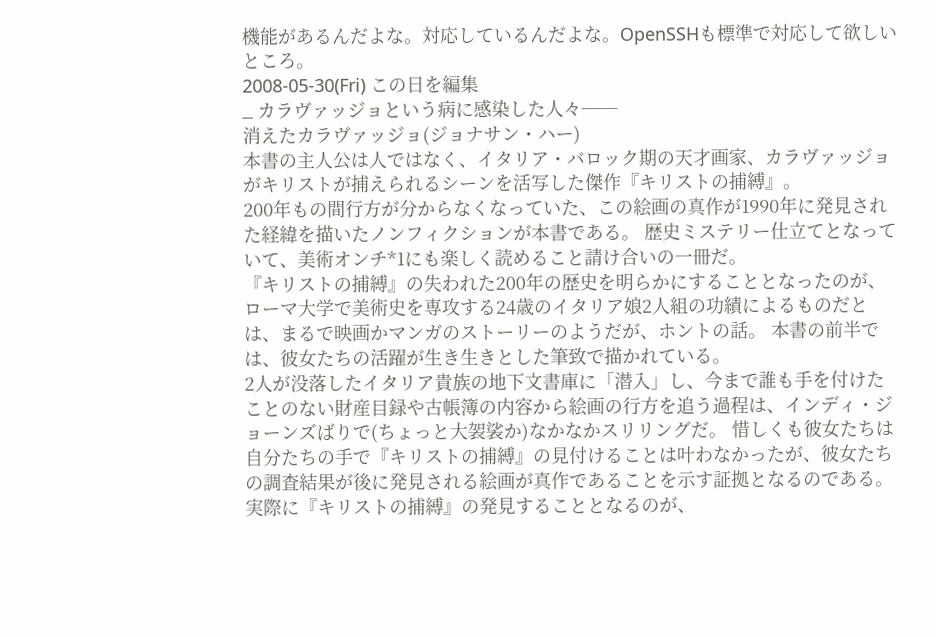機能があるんだよな。対応しているんだよな。OpenSSHも標準で対応して欲しいところ。
2008-05-30(Fri) この日を編集
_ カラヴァッジョという病に感染した人々──
消えたカラヴァッジョ(ジョナサン・ハー)
本書の主人公は人ではなく、イタリア・バロック期の天才画家、カラヴァッジョがキリストが捕えられるシーンを活写した傑作『キリストの捕縛』。
200年もの間行方が分からなくなっていた、この絵画の真作が1990年に発見された経緯を描いたノンフィクションが本書である。 歴史ミステリー仕立てとなっていて、美術オンチ*1にも楽しく読めること請け合いの一冊だ。
『キリストの捕縛』の失われた200年の歴史を明らかにすることとなったのが、ローマ大学で美術史を専攻する24歳のイタリア娘2人組の功績によるものだとは、まるで映画かマンガのストーリーのようだが、ホントの話。 本書の前半では、彼女たちの活躍が生き生きとした筆致で描かれている。
2人が没落したイタリア貴族の地下文書庫に「潜入」し、今まで誰も手を付けたことのない財産目録や古帳簿の内容から絵画の行方を追う過程は、インディ・ジョーンズばりで(ちょっと大袈裟か)なかなかスリリングだ。 惜しくも彼女たちは自分たちの手で『キリストの捕縛』の見付けることは叶わなかったが、彼女たちの調査結果が後に発見される絵画が真作であることを示す証拠となるのである。
実際に『キリストの捕縛』の発見することとなるのが、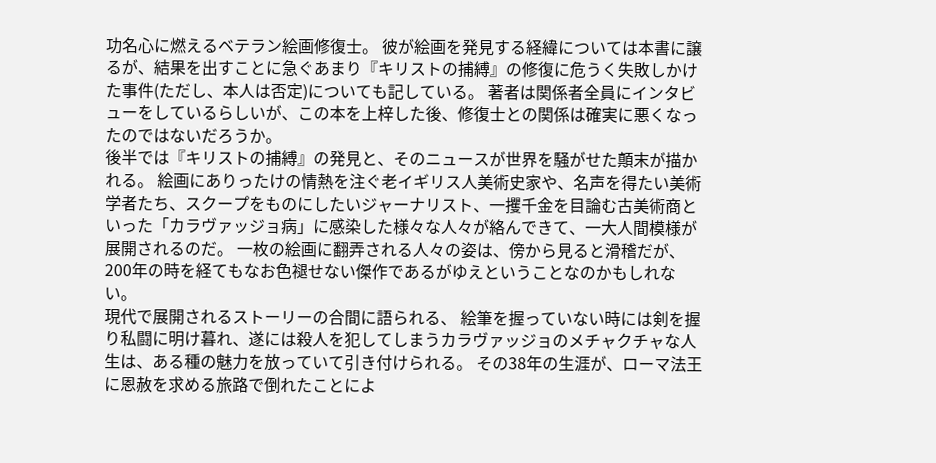功名心に燃えるベテラン絵画修復士。 彼が絵画を発見する経緯については本書に譲るが、結果を出すことに急ぐあまり『キリストの捕縛』の修復に危うく失敗しかけた事件(ただし、本人は否定)についても記している。 著者は関係者全員にインタビューをしているらしいが、この本を上梓した後、修復士との関係は確実に悪くなったのではないだろうか。
後半では『キリストの捕縛』の発見と、そのニュースが世界を騒がせた顛末が描かれる。 絵画にありったけの情熱を注ぐ老イギリス人美術史家や、名声を得たい美術学者たち、スクープをものにしたいジャーナリスト、一攫千金を目論む古美術商といった「カラヴァッジョ病」に感染した様々な人々が絡んできて、一大人間模様が展開されるのだ。 一枚の絵画に翻弄される人々の姿は、傍から見ると滑稽だが、200年の時を経てもなお色褪せない傑作であるがゆえということなのかもしれない。
現代で展開されるストーリーの合間に語られる、 絵筆を握っていない時には剣を握り私闘に明け暮れ、遂には殺人を犯してしまうカラヴァッジョのメチャクチャな人生は、ある種の魅力を放っていて引き付けられる。 その38年の生涯が、ローマ法王に恩赦を求める旅路で倒れたことによ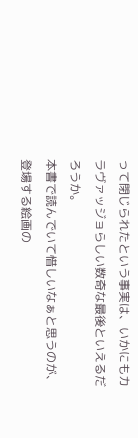って閉じられたという事実は、いかにもカラヴァッジョらしい数奇な最後といえるだろうか。
本書で読んでいて惜しいなぁと思うのが、登場する絵画の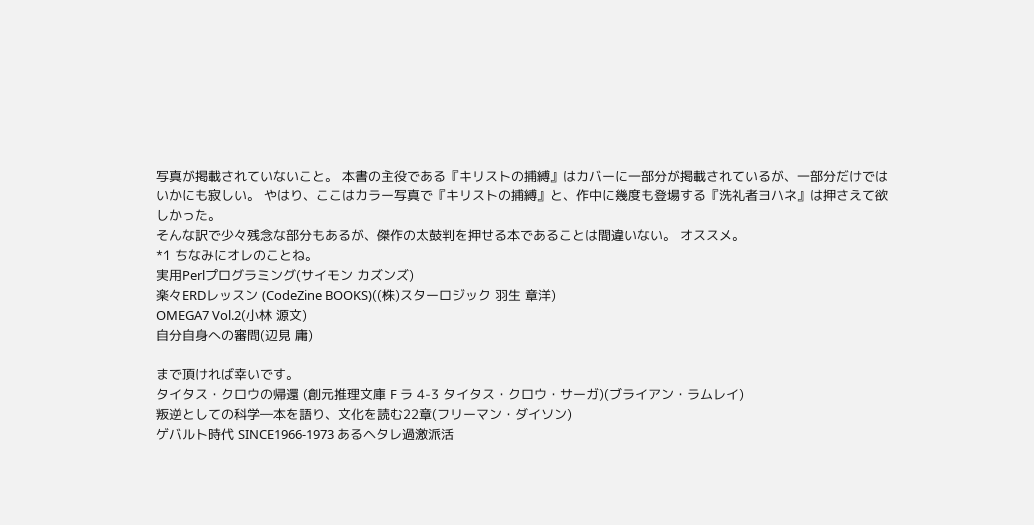写真が掲載されていないこと。 本書の主役である『キリストの捕縛』はカバーに一部分が掲載されているが、一部分だけではいかにも寂しい。 やはり、ここはカラー写真で『キリストの捕縛』と、作中に幾度も登場する『洗礼者ヨハネ』は押さえて欲しかった。
そんな訳で少々残念な部分もあるが、傑作の太鼓判を押せる本であることは間違いない。 オススメ。
*1 ちなみにオレのことね。
実用Perlプログラミング(サイモン カズンズ)
楽々ERDレッスン (CodeZine BOOKS)((株)スターロジック 羽生 章洋)
OMEGA7 Vol.2(小林 源文)
自分自身への審問(辺見 庸)

まで頂ければ幸いです。
タイタス・クロウの帰還 (創元推理文庫 F ラ 4-3 タイタス・クロウ・サーガ)(ブライアン・ラムレイ)
叛逆としての科学―本を語り、文化を読む22章(フリーマン・ダイソン)
ゲバルト時代 SINCE1966-1973 あるヘタレ過激派活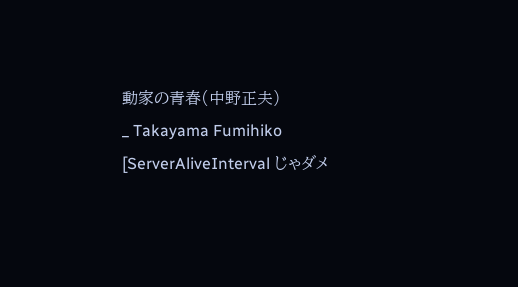動家の青春(中野正夫)
_ Takayama Fumihiko [ServerAliveInterval じゃダメ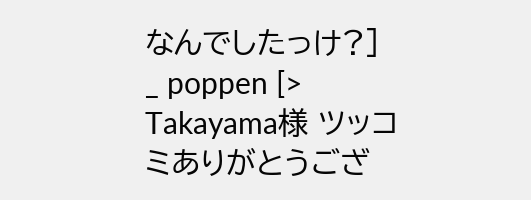なんでしたっけ?]
_ poppen [> Takayama様 ツッコミありがとうござ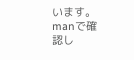います。 manで確認し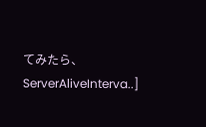てみたら、ServerAliveInterva..]